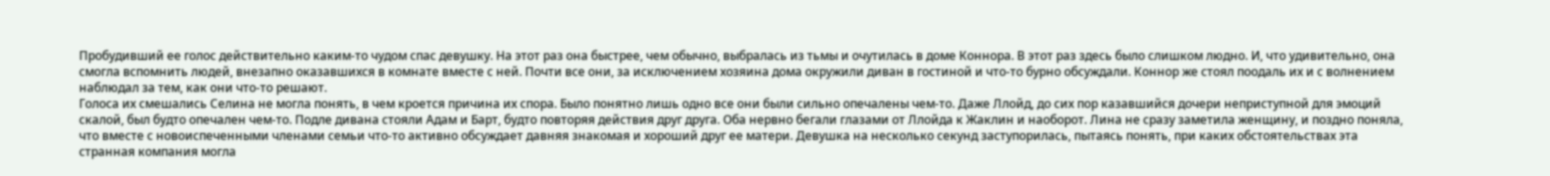Пробудивший ее голос действительно каким-то чудом спас девушку. На этот раз она быстрее, чем обычно, выбралась из тьмы и очутилась в доме Коннора. В этот раз здесь было слишком людно. И, что удивительно, она смогла вспомнить людей, внезапно оказавшихся в комнате вместе с ней. Почти все они, за исключением хозяина дома окружили диван в гостиной и что-то бурно обсуждали. Коннор же стоял поодаль их и с волнением наблюдал за тем, как они что-то решают.
Голоса их смешались Селина не могла понять, в чем кроется причина их спора. Было понятно лишь одно все они были сильно опечалены чем-то. Даже Ллойд, до сих пор казавшийся дочери неприступной для эмоций скалой, был будто опечален чем-то. Подле дивана стояли Адам и Барт, будто повторяя действия друг друга. Оба нервно бегали глазами от Ллойда к Жаклин и наоборот. Лина не сразу заметила женщину, и поздно поняла, что вместе с новоиспеченными членами семьи что-то активно обсуждает давняя знакомая и хороший друг ее матери. Девушка на несколько секунд заступорилась, пытаясь понять, при каких обстоятельствах эта странная компания могла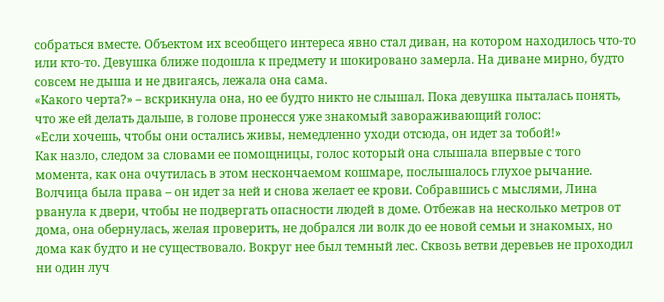собраться вместе. Объектом их всеобщего интереса явно стал диван, на котором находилось что-то или кто-то. Девушка ближе подошла к предмету и шокировано замерла. На диване мирно, будто совсем не дыша и не двигаясь, лежала она сама.
«Какого черта?» – вскрикнула она, но ее будто никто не слышал. Пока девушка пыталась понять, что же ей делать дальше, в голове пронесся уже знакомый завораживающий голос:
«Если хочешь, чтобы они остались живы, немедленно уходи отсюда, он идет за тобой!»
Как назло, следом за словами ее помощницы, голос который она слышала впервые с того момента, как она очутилась в этом нескончаемом кошмаре, послышалось глухое рычание. Волчица была права – он идет за ней и снова желает ее крови. Собравшись с мыслями, Лина рванула к двери, чтобы не подвергать опасности людей в доме. Отбежав на несколько метров от дома, она обернулась, желая проверить, не добрался ли волк до ее новой семьи и знакомых, но дома как будто и не существовало. Вокруг нее был темный лес. Сквозь ветви деревьев не проходил ни один луч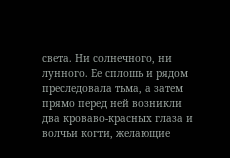света. Ни солнечного, ни лунного. Ее сплошь и рядом преследовала тьма, а затем прямо перед ней возникли два кроваво-красных глаза и волчьи когти, желающие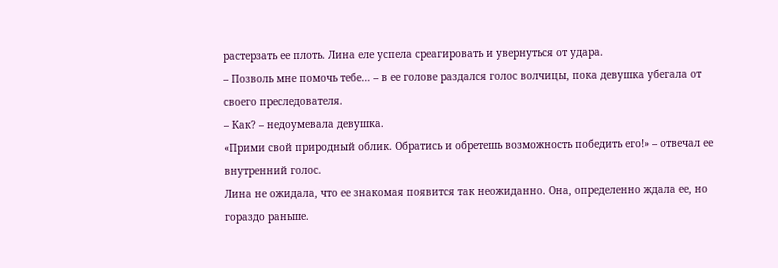растерзать ее плоть. Лина еле успела среагировать и увернуться от удара.
– Позволь мне помочь тебе… – в ее голове раздался голос волчицы, пока девушка убегала от своего преследователя.
– Как? – недоумевала девушка.
«Прими свой природный облик. Обратись и обретешь возможность победить его!» – отвечал ее внутренний голос.
Лина не ожидала, что ее знакомая появится так неожиданно. Она, определенно ждала ее, но гораздо раньше.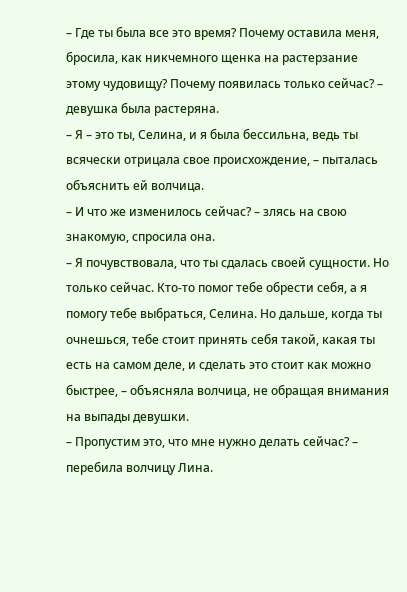– Где ты была все это время? Почему оставила меня, бросила, как никчемного щенка на растерзание этому чудовищу? Почему появилась только сейчас? – девушка была растеряна.
– Я – это ты, Селина, и я была бессильна, ведь ты всячески отрицала свое происхождение, – пыталась объяснить ей волчица.
– И что же изменилось сейчас? – злясь на свою знакомую, спросила она.
– Я почувствовала, что ты сдалась своей сущности. Но только сейчас. Кто-то помог тебе обрести себя, а я помогу тебе выбраться, Селина. Но дальше, когда ты очнешься, тебе стоит принять себя такой, какая ты есть на самом деле, и сделать это стоит как можно быстрее, – объясняла волчица, не обращая внимания на выпады девушки.
– Пропустим это, что мне нужно делать сейчас? – перебила волчицу Лина.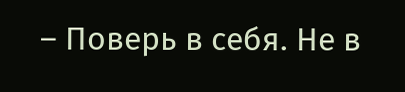– Поверь в себя. Не в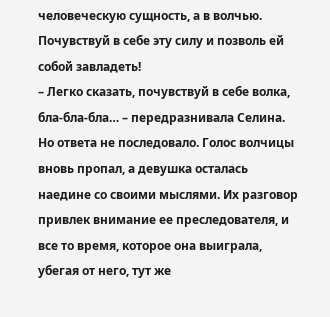человеческую сущность, а в волчью. Почувствуй в себе эту силу и позволь ей собой завладеть!
– Легко сказать, почувствуй в себе волка, бла-бла-бла… – передразнивала Селина.
Но ответа не последовало. Голос волчицы вновь пропал, а девушка осталась наедине со своими мыслями. Их разговор привлек внимание ее преследователя, и все то время, которое она выиграла, убегая от него, тут же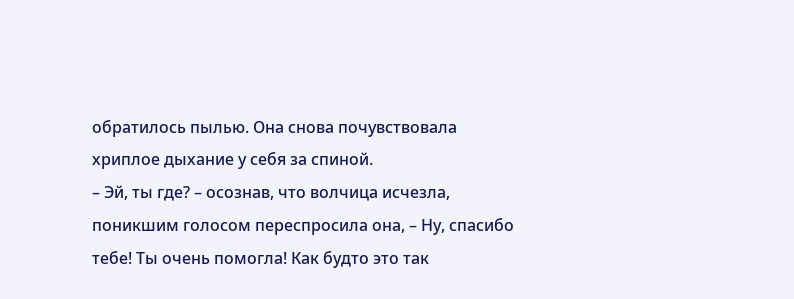обратилось пылью. Она снова почувствовала хриплое дыхание у себя за спиной.
– Эй, ты где? – осознав, что волчица исчезла, поникшим голосом переспросила она, – Ну, спасибо тебе! Ты очень помогла! Как будто это так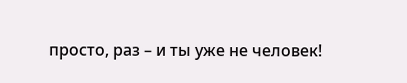просто, раз – и ты уже не человек!